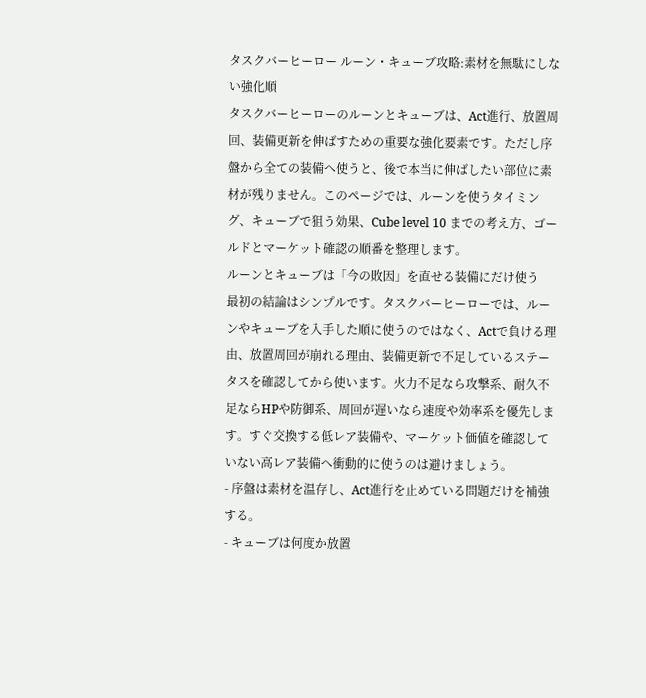タスクバーヒーロー ルーン・キューブ攻略:素材を無駄にしない強化順
タスクバーヒーローのルーンとキューブは、Act進行、放置周回、装備更新を伸ばすための重要な強化要素です。ただし序盤から全ての装備へ使うと、後で本当に伸ばしたい部位に素材が残りません。このページでは、ルーンを使うタイミング、キューブで狙う効果、Cube level 10 までの考え方、ゴールドとマーケット確認の順番を整理します。
ルーンとキューブは「今の敗因」を直せる装備にだけ使う
最初の結論はシンプルです。タスクバーヒーローでは、ルーンやキューブを入手した順に使うのではなく、Actで負ける理由、放置周回が崩れる理由、装備更新で不足しているステータスを確認してから使います。火力不足なら攻撃系、耐久不足ならHPや防御系、周回が遅いなら速度や効率系を優先します。すぐ交換する低レア装備や、マーケット価値を確認していない高レア装備へ衝動的に使うのは避けましょう。
- 序盤は素材を温存し、Act進行を止めている問題だけを補強する。
- キューブは何度か放置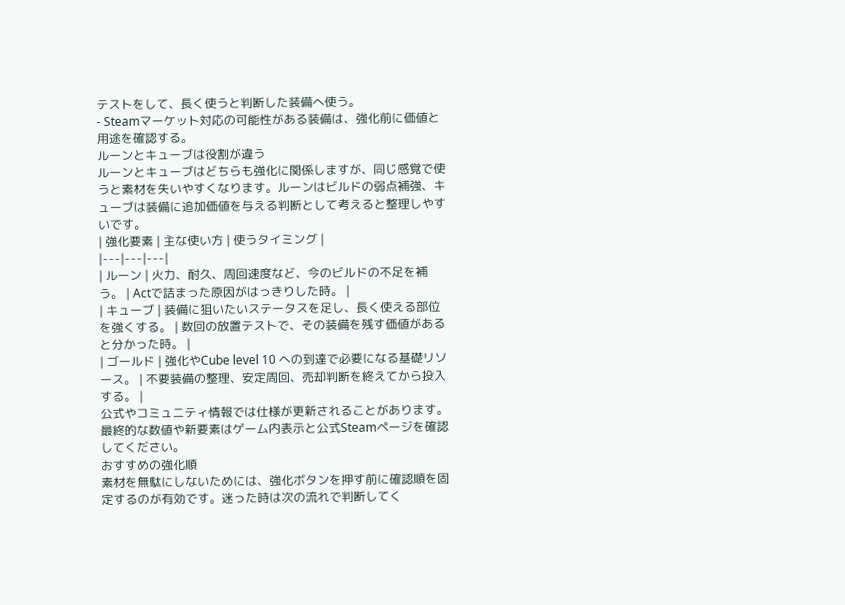テストをして、長く使うと判断した装備へ使う。
- Steamマーケット対応の可能性がある装備は、強化前に価値と用途を確認する。
ルーンとキューブは役割が違う
ルーンとキューブはどちらも強化に関係しますが、同じ感覚で使うと素材を失いやすくなります。ルーンはビルドの弱点補強、キューブは装備に追加価値を与える判断として考えると整理しやすいです。
| 強化要素 | 主な使い方 | 使うタイミング |
|---|---|---|
| ルーン | 火力、耐久、周回速度など、今のビルドの不足を補う。 | Actで詰まった原因がはっきりした時。 |
| キューブ | 装備に狙いたいステータスを足し、長く使える部位を強くする。 | 数回の放置テストで、その装備を残す価値があると分かった時。 |
| ゴールド | 強化やCube level 10 への到達で必要になる基礎リソース。 | 不要装備の整理、安定周回、売却判断を終えてから投入する。 |
公式やコミュニティ情報では仕様が更新されることがあります。最終的な数値や新要素はゲーム内表示と公式Steamページを確認してください。
おすすめの強化順
素材を無駄にしないためには、強化ボタンを押す前に確認順を固定するのが有効です。迷った時は次の流れで判断してく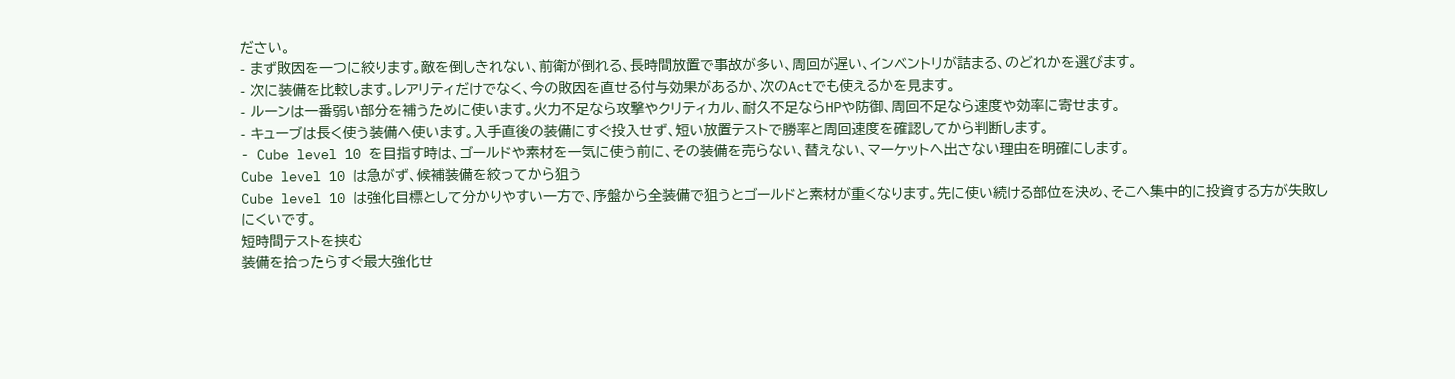ださい。
- まず敗因を一つに絞ります。敵を倒しきれない、前衛が倒れる、長時間放置で事故が多い、周回が遅い、インベントリが詰まる、のどれかを選びます。
- 次に装備を比較します。レアリティだけでなく、今の敗因を直せる付与効果があるか、次のActでも使えるかを見ます。
- ルーンは一番弱い部分を補うために使います。火力不足なら攻撃やクリティカル、耐久不足ならHPや防御、周回不足なら速度や効率に寄せます。
- キューブは長く使う装備へ使います。入手直後の装備にすぐ投入せず、短い放置テストで勝率と周回速度を確認してから判断します。
- Cube level 10 を目指す時は、ゴールドや素材を一気に使う前に、その装備を売らない、替えない、マーケットへ出さない理由を明確にします。
Cube level 10 は急がず、候補装備を絞ってから狙う
Cube level 10 は強化目標として分かりやすい一方で、序盤から全装備で狙うとゴールドと素材が重くなります。先に使い続ける部位を決め、そこへ集中的に投資する方が失敗しにくいです。
短時間テストを挟む
装備を拾ったらすぐ最大強化せ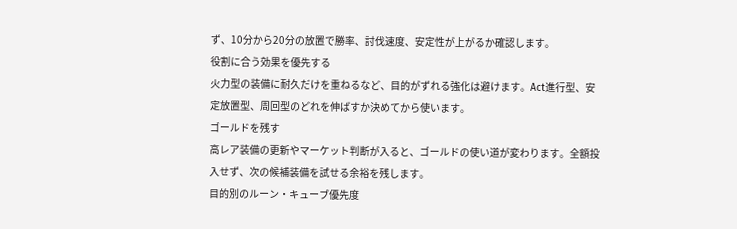ず、10分から20分の放置で勝率、討伐速度、安定性が上がるか確認します。
役割に合う効果を優先する
火力型の装備に耐久だけを重ねるなど、目的がずれる強化は避けます。Act進行型、安定放置型、周回型のどれを伸ばすか決めてから使います。
ゴールドを残す
高レア装備の更新やマーケット判断が入ると、ゴールドの使い道が変わります。全額投入せず、次の候補装備を試せる余裕を残します。
目的別のルーン・キューブ優先度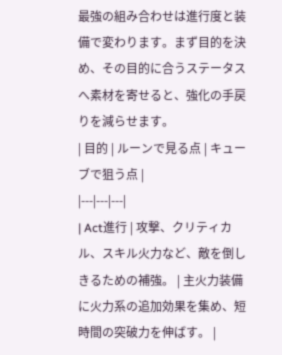最強の組み合わせは進行度と装備で変わります。まず目的を決め、その目的に合うステータスへ素材を寄せると、強化の手戻りを減らせます。
| 目的 | ルーンで見る点 | キューブで狙う点 |
|---|---|---|
| Act進行 | 攻撃、クリティカル、スキル火力など、敵を倒しきるための補強。 | 主火力装備に火力系の追加効果を集め、短時間の突破力を伸ばす。 |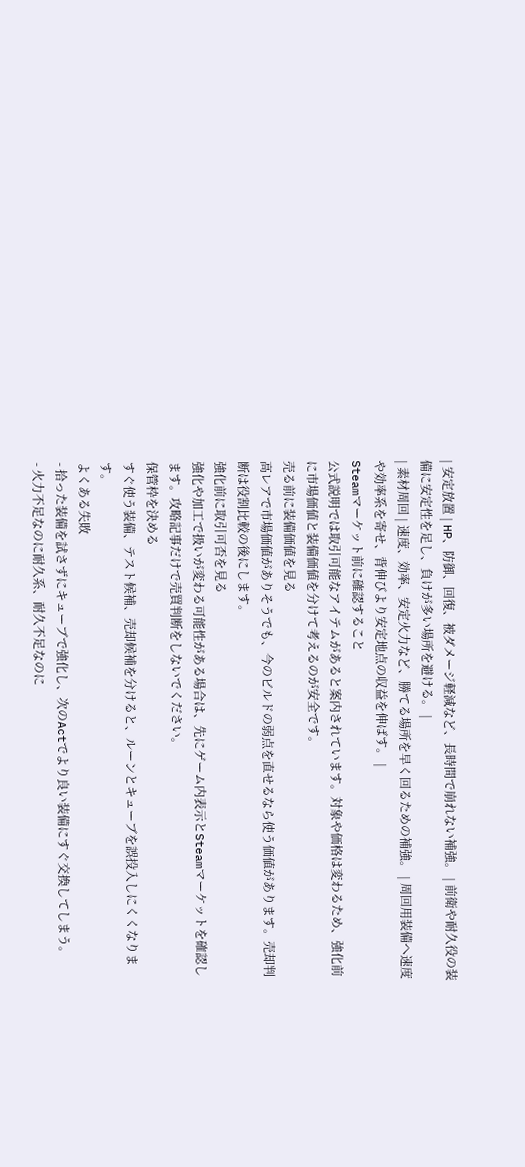| 安定放置 | HP、防御、回復、被ダメージ軽減など、長時間で崩れない補強。 | 前衛や耐久役の装備に安定性を足し、負けが多い場所を避ける。 |
| 素材周回 | 速度、効率、安定火力など、勝てる場所を早く回るための補強。 | 周回用装備へ速度や効率系を寄せ、背伸びより安定地点の収益を伸ばす。 |
Steamマーケット前に確認すること
公式説明では取引可能なアイテムがあると案内されています。対象や価格は変わるため、強化前に市場価値と装備価値を分けて考えるのが安全です。
売る前に装備価値を見る
高レアで市場価値がありそうでも、今のビルドの弱点を直せるなら使う価値があります。売却判断は役割比較の後にします。
強化前に取引可否を見る
強化や加工で扱いが変わる可能性がある場合は、先にゲーム内表示とSteamマーケットを確認します。攻略記事だけで売買判断をしないでください。
保管枠を決める
すぐ使う装備、テスト候補、売却候補を分けると、ルーンとキューブを誤投入しにくくなります。
よくある失敗
- 拾った装備を試さずにキューブで強化し、次のActでより良い装備にすぐ交換してしまう。
- 火力不足なのに耐久系、耐久不足なのに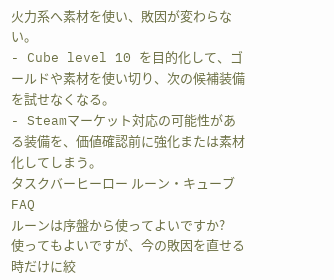火力系へ素材を使い、敗因が変わらない。
- Cube level 10 を目的化して、ゴールドや素材を使い切り、次の候補装備を試せなくなる。
- Steamマーケット対応の可能性がある装備を、価値確認前に強化または素材化してしまう。
タスクバーヒーロー ルーン・キューブFAQ
ルーンは序盤から使ってよいですか?
使ってもよいですが、今の敗因を直せる時だけに絞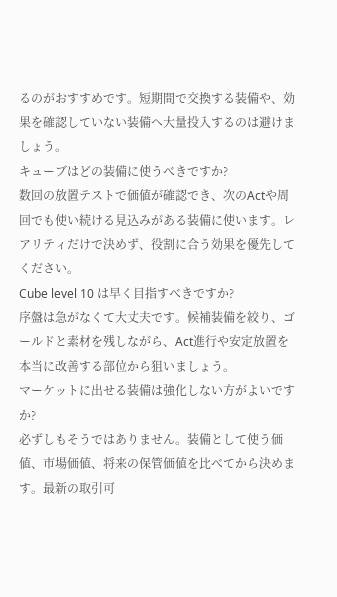るのがおすすめです。短期間で交換する装備や、効果を確認していない装備へ大量投入するのは避けましょう。
キューブはどの装備に使うべきですか?
数回の放置テストで価値が確認でき、次のActや周回でも使い続ける見込みがある装備に使います。レアリティだけで決めず、役割に合う効果を優先してください。
Cube level 10 は早く目指すべきですか?
序盤は急がなくて大丈夫です。候補装備を絞り、ゴールドと素材を残しながら、Act進行や安定放置を本当に改善する部位から狙いましょう。
マーケットに出せる装備は強化しない方がよいですか?
必ずしもそうではありません。装備として使う価値、市場価値、将来の保管価値を比べてから決めます。最新の取引可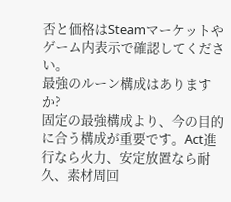否と価格はSteamマーケットやゲーム内表示で確認してください。
最強のルーン構成はありますか?
固定の最強構成より、今の目的に合う構成が重要です。Act進行なら火力、安定放置なら耐久、素材周回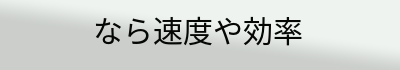なら速度や効率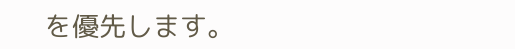を優先します。